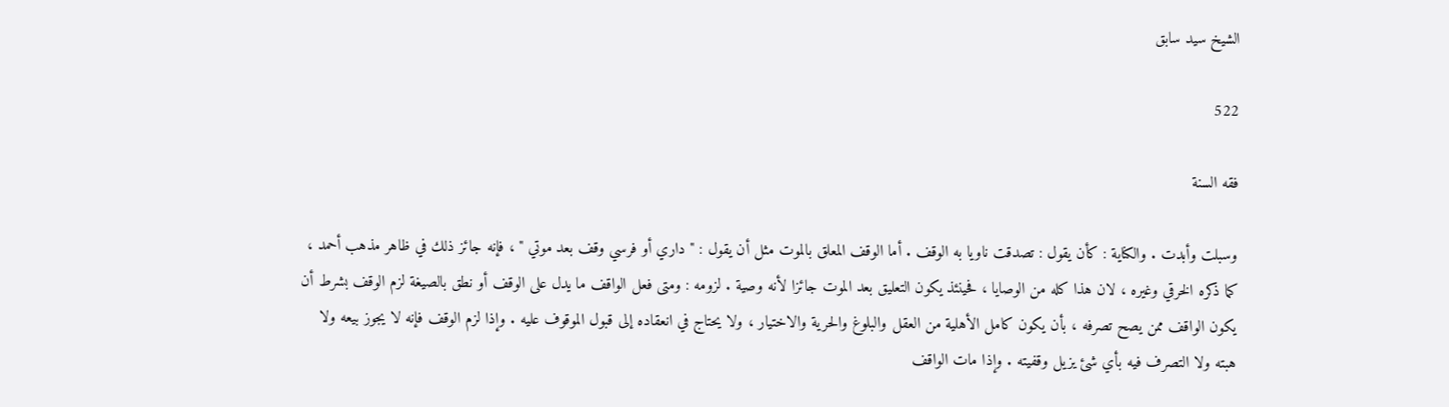الشيخ سيد سابق

522

فقه السنة

وسبلت وأبدت . والكناية : كأن يقول : تصدقت ناويا به الوقف . أما الوقف المعلق بالموت مثل أن يقول : " داري أو فرسي وقف بعد موتي " ، فإنه جائز ذلك في ظاهر مذهب أحمد ، كما ذكره الخرقي وغيره ، لان هذا كله من الوصايا ، فحينئذ يكون التعليق بعد الموت جائزا لأنه وصية . لزومه : ومتى فعل الواقف ما يدل على الوقف أو نطق بالصيغة لزم الوقف بشرط أن يكون الواقف ممن يصح تصرفه ، بأن يكون كامل الأهلية من العقل والبلوغ والحرية والاختيار ، ولا يحتاج في انعقاده إلى قبول الموقوف عليه . وإذا لزم الوقف فإنه لا يجوز بيعه ولا هبته ولا التصرف فيه بأي شئ يزيل وقفيته . وإذا مات الواقف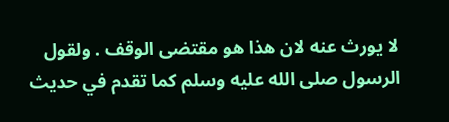لا يورث عنه لان هذا هو مقتضى الوقف . ولقول الرسول صلى الله عليه وسلم كما تقدم في حديث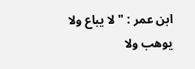ابن عمر : " لا يباع ولا يوهب ولا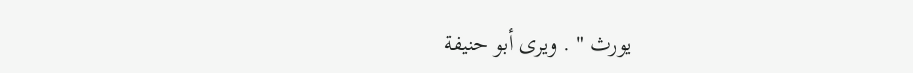يورث " . ويرى أبو حنيفة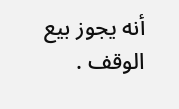أنه يجوز بيع الوقف .